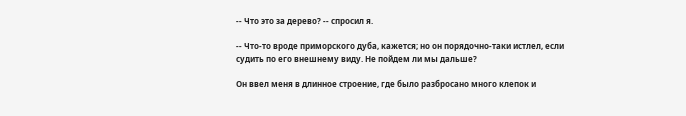-- Что это за дерево? -- спросил я.

-- Что-то вроде приморского дуба, кажется; но он порядочно-таки истлел, если судить по его внешнему виду. Не пойдем ли мы дальше?

Он ввел меня в длинное строение, где было разбросано много клепок и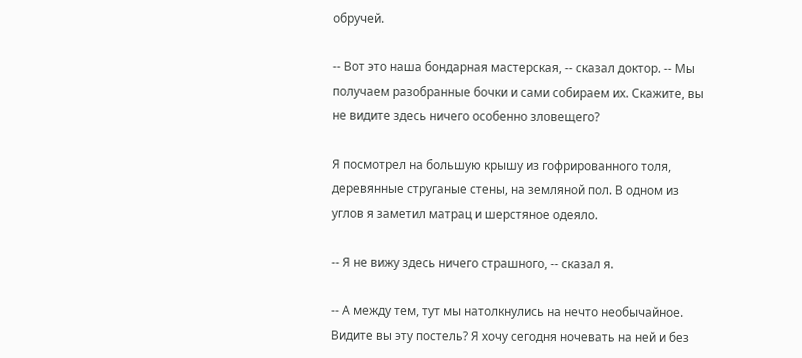обручей.

-- Вот это наша бондарная мастерская, -- сказал доктор. -- Мы получаем разобранные бочки и сами собираем их. Скажите, вы не видите здесь ничего особенно зловещего?

Я посмотрел на большую крышу из гофрированного толя, деревянные струганые стены, на земляной пол. В одном из углов я заметил матрац и шерстяное одеяло.

-- Я не вижу здесь ничего страшного, -- сказал я.

-- А между тем, тут мы натолкнулись на нечто необычайное. Видите вы эту постель? Я хочу сегодня ночевать на ней и без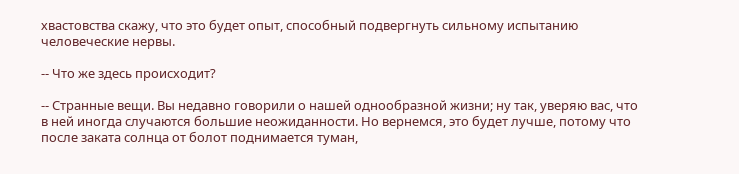хвастовства скажу, что это будет опыт, способный подвергнуть сильному испытанию человеческие нервы.

-- Что же здесь происходит?

-- Странные вещи. Вы недавно говорили о нашей однообразной жизни; ну так, уверяю вас, что в ней иногда случаются большие неожиданности. Но вернемся, это будет лучше, потому что после заката солнца от болот поднимается туман,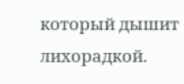который дышит лихорадкой.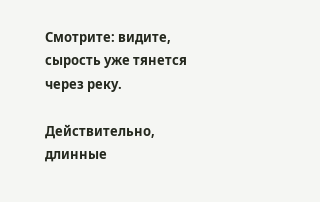Смотрите: видите, сырость уже тянется через реку.

Действительно, длинные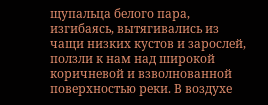щупальца белого пара, изгибаясь, вытягивались из чащи низких кустов и зарослей, ползли к нам над широкой коричневой и взволнованной поверхностью реки. В воздухе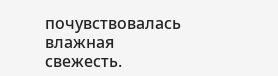почувствовалась влажная свежесть.